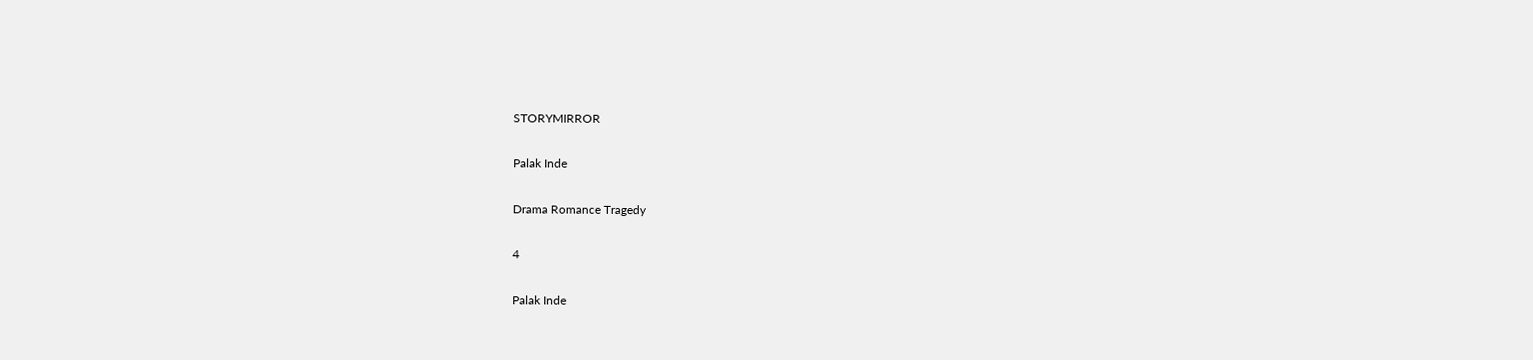STORYMIRROR

Palak Inde

Drama Romance Tragedy

4

Palak Inde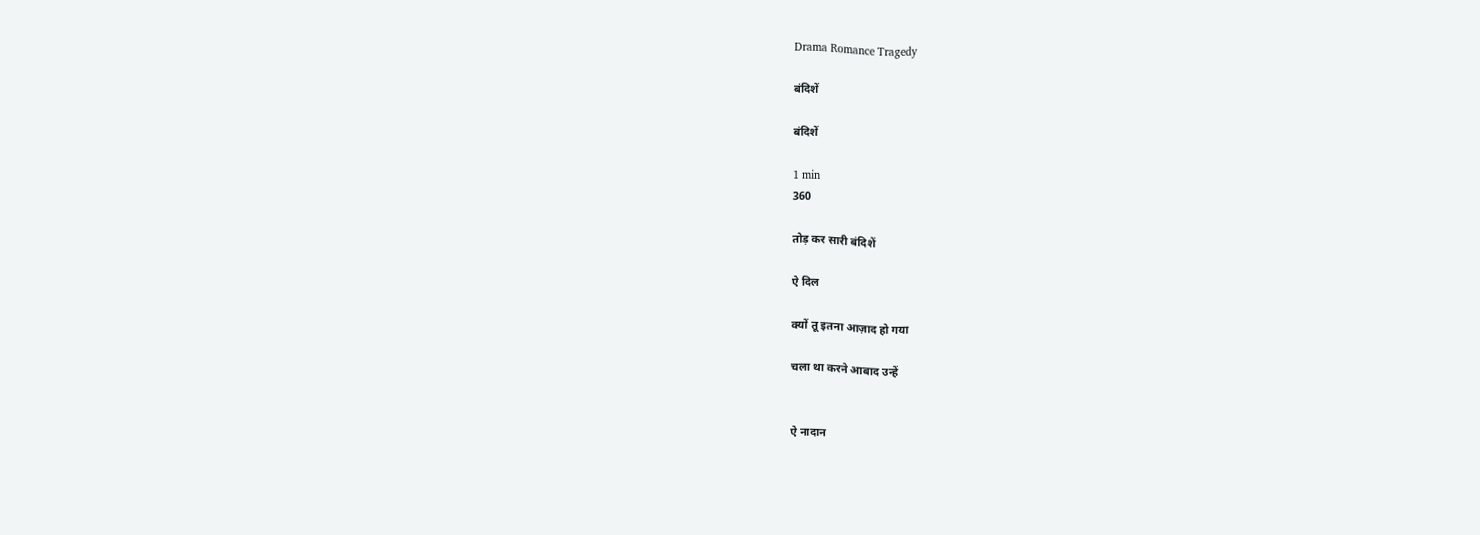Drama Romance Tragedy

बंदिशें

बंदिशें

1 min
360

तोड़ कर सारी बंदिशें

ऐ दिल

क्यों तू इतना आज़ाद हो गया

चला था करने आबाद उन्हें


ऐ नादान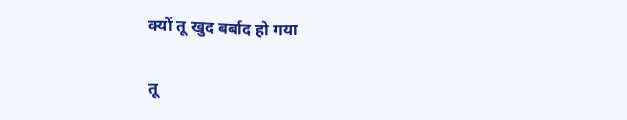क्यों तू खुद बर्बाद हो गया

तू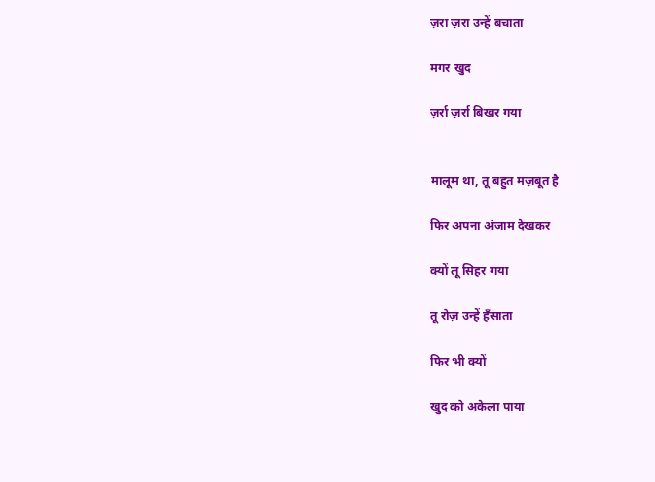ज़रा ज़रा उन्हें बचाता

मगर खुद

ज़र्रा ज़र्रा बिखर गया


मालूम था, तू बहुत मज़बूत है

फिर अपना अंजाम देखकर

क्यों तू सिहर गया

तू रोज़ उन्हें हँसाता

फिर भी क्यों

खुद को अकेला पाया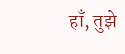हाँ, तुझे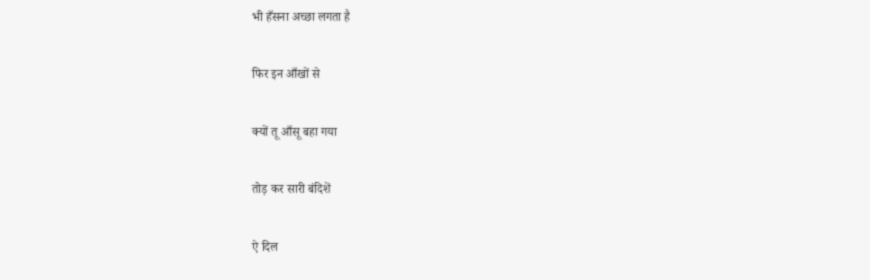भी हँसना अच्छा लगता है

फिर इन आँखों से

क्यों तू आँसू बहा गया

तोड़ कर सारी बंदिशें

ऐ दिल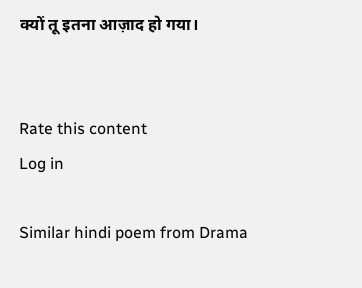क्यों तू इतना आज़ाद हो गया।


Rate this content
Log in

Similar hindi poem from Drama